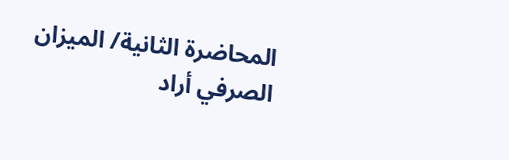المحاضرة الثانية/ الميزان الصرفي أراد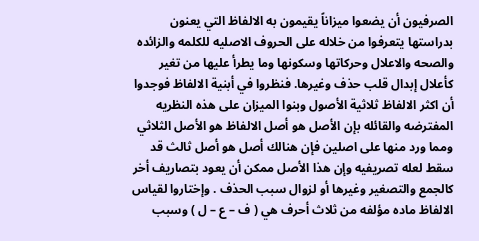الصرفيون أن يضعوا ميزاناً يقيمون به الالفاظ التي يعنون بدراستها يتعرفوا من خلاله على الحروف الاصليه للكلمه والزائده والصحه والاعلال وحركاتها وسكونها وما يطرأ عليها من تغير كأعلال إبدال قلب حذف وغيرها. فنظروا في أبنية الالفاظ فوجدوا أن اكثر الالفاظ ثلاثية الأصول وبنوا الميزان على هذه النظريه المفترضه والقائله بإن الأصل هو أصل الالفاظ هو الأصل الثلاثي ومما ورد منها على اصلين فإن هنالك أصل هو أصل ثالث قد سقط لعله تصريفيه وإن هذا الأصل ممكن أن يعود بتصاريف أخر كالجمع والتصغير وغيرها أو لزوال سبب الحذف . وإختاروا لقياس الالفاظ ماده مؤلفه من ثلاث أحرف هي ( ف – ع – ل ) وسبب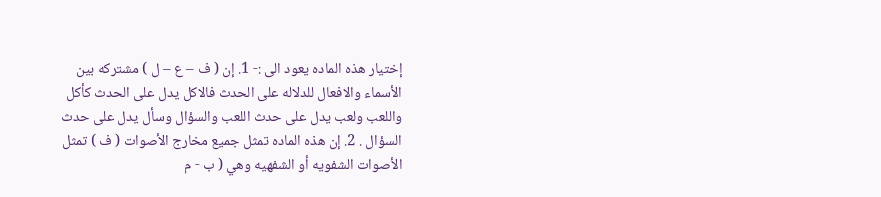إختيار هذه الماده يعود الى :- 1. إن ( ف – ع – ل ) مشتركه بين الأسماء والافعال للدلاله على الحدث فالاكل يدل على الحدث كأكل واللعب ولعب يدل على حدث اللعب والسؤال وسأل يدل على حدث السؤال . 2. إن هذه الماده تمثل جميع مخارج الأصوات ( ف ) تمثل الأصوات الشفويه أو الشفهيه وهي ( ب - م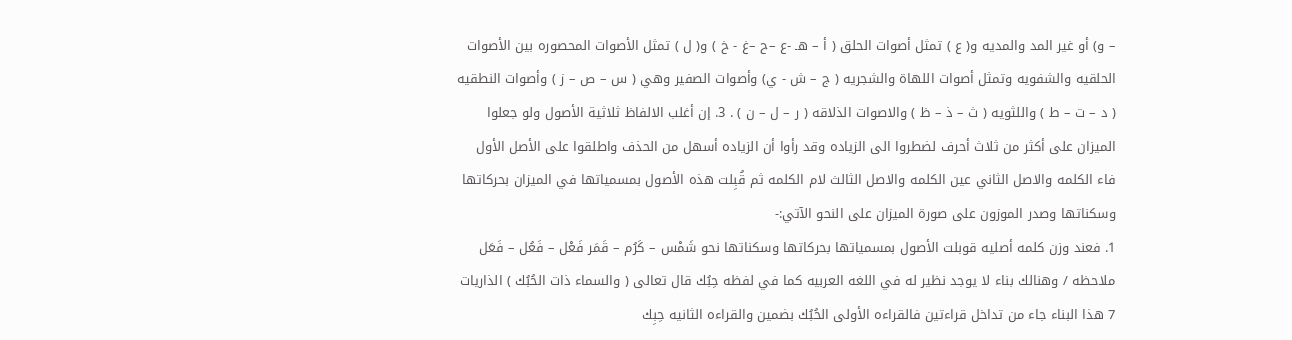– و) أو غير المد والمديه و( ع ) تمثل أصوات الحلق ( أ – هـ -ع –ح –غ - خ ) و( ل ) تمثل الأصوات المحصوره بين الأصوات الحلقيه والشفويه وتمثل أصوات اللهاة والشجريه ( ج – ش - ي) وأصوات الصفير وهي ( س – ص – ز ) وأصوات النطقيه ( د – ت – ط ) واللثويه ( ث – ذ – ظ ) والاصوات الذلاقه ( ر – ل – ن ) . 3. إن أغلب الالفاظ ثلاثية الأصول ولو جعلوا الميزان على أكثر من ثلاث أحرف لضطروا الى الزياده وقد رأوا أن الزياده أسهل من الحذف واطلقوا على الأصل الأول فاء الكلمه والاصل الثاني عين الكلمه والاصل الثالث لام الكلمه ثم قُبِلت هذه الأصول بمسمياتها في الميزان بحركاتها وسكناتها وصدر الموزون على صورة الميزان على النحو الآتي:-
1. فعند وزن كلمه أصليه قوبلت الأصول بمسمياتها بحركاتها وسكناتها نحو شَمْس – كَرُم – قَمَر فَعْل – فَعُل – فَعَل ملاحظه / وهنالك بناء لا يوجد نظير له في اللغه العربيه كما في لفظه حِبُك قال تعالى ( والسماء ذات الحُبُك ) الذاريات 7 هذا البناء جاء من تداخل قراءتين فالقراءه الأولى الحُبُك بضمين والقراءه الثانيه حِبِك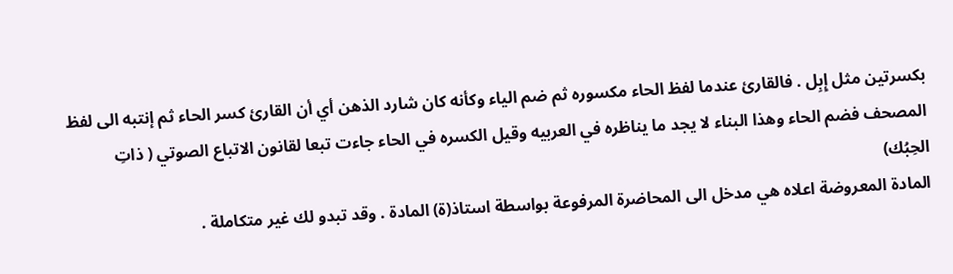بكسرتين مثل إِبِل . فالقارئ عندما لفظ الحاء مكسوره ثم ضم الياء وكأنه كان شارد الذهن أي أن القارئ كسر الحاء ثم إنتبه الى لفظ المصحف فضم الحاء وهذا البناء لا يجد ما يناظره في العربيه وقيل الكسره في الحاء جاءت تبعا لقانون الاتباع الصوتي ( ذاتِ الحِبُك)
المادة المعروضة اعلاه هي مدخل الى المحاضرة المرفوعة بواسطة استاذ(ة) المادة . وقد تبدو لك غير متكاملة .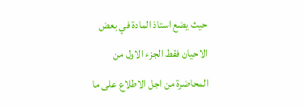حيث يضع استاذ المادة في بعض الاحيان فقط الجزء الاول من المحاضرة من اجل الاطلاع على ما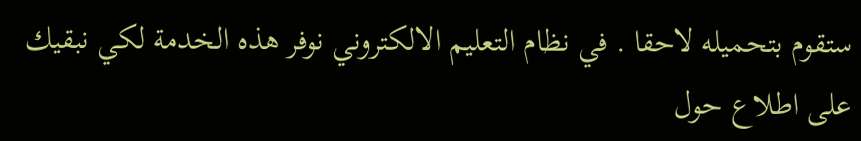ستقوم بتحميله لاحقا . في نظام التعليم الالكتروني نوفر هذه الخدمة لكي نبقيك على اطلاع حول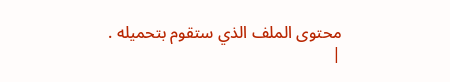محتوى الملف الذي ستقوم بتحميله .
|